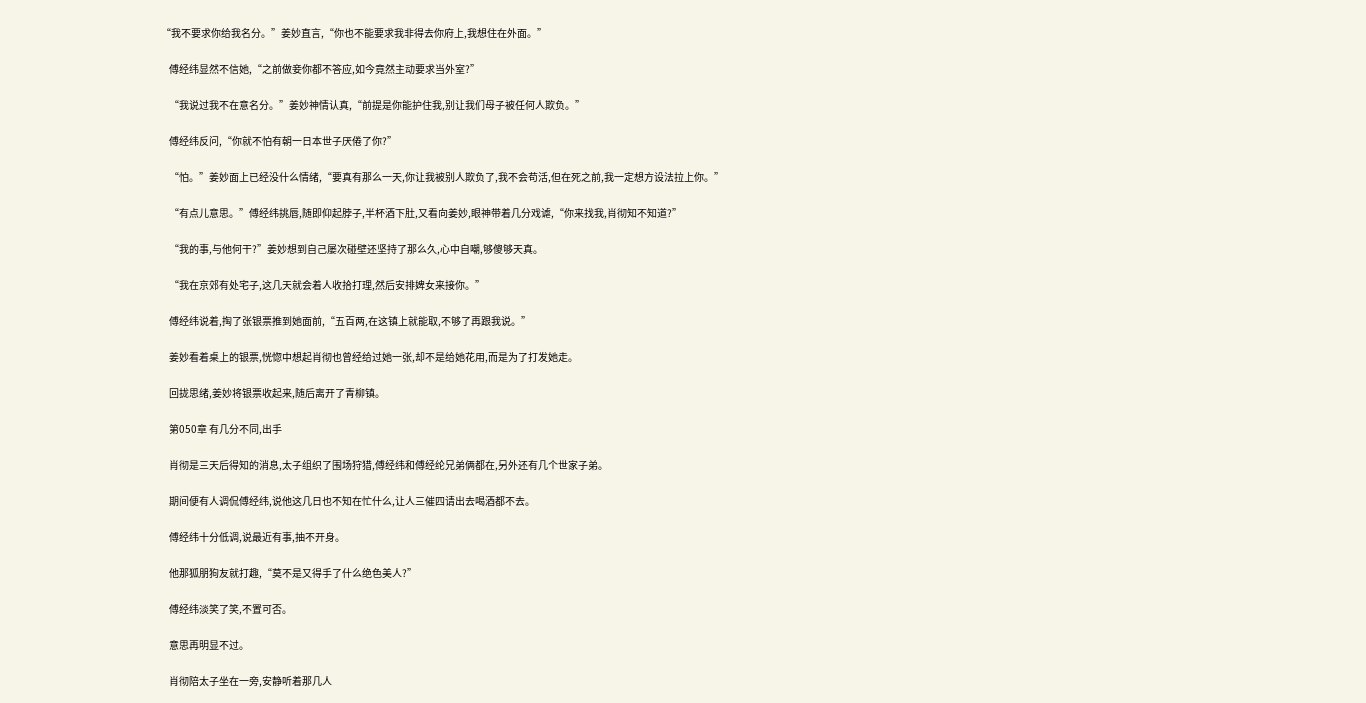“我不要求你给我名分。”姜妙直言,“你也不能要求我非得去你府上,我想住在外面。”

    傅经纬显然不信她,“之前做妾你都不答应,如今竟然主动要求当外室?”

    “我说过我不在意名分。”姜妙神情认真,“前提是你能护住我,别让我们母子被任何人欺负。”

    傅经纬反问,“你就不怕有朝一日本世子厌倦了你?”

    “怕。”姜妙面上已经没什么情绪,“要真有那么一天,你让我被别人欺负了,我不会苟活,但在死之前,我一定想方设法拉上你。”

    “有点儿意思。”傅经纬挑唇,随即仰起脖子,半杯酒下肚,又看向姜妙,眼神带着几分戏谑,“你来找我,肖彻知不知道?”

    “我的事,与他何干?”姜妙想到自己屡次碰壁还坚持了那么久,心中自嘲,够傻够天真。

    “我在京郊有处宅子,这几天就会着人收拾打理,然后安排婢女来接你。”

    傅经纬说着,掏了张银票推到她面前,“五百两,在这镇上就能取,不够了再跟我说。”

    姜妙看着桌上的银票,恍惚中想起肖彻也曾经给过她一张,却不是给她花用,而是为了打发她走。

    回拢思绪,姜妙将银票收起来,随后离开了青柳镇。

    第050章 有几分不同,出手

    肖彻是三天后得知的消息,太子组织了围场狩猎,傅经纬和傅经纶兄弟俩都在,另外还有几个世家子弟。

    期间便有人调侃傅经纬,说他这几日也不知在忙什么,让人三催四请出去喝酒都不去。

    傅经纬十分低调,说最近有事,抽不开身。

    他那狐朋狗友就打趣,“莫不是又得手了什么绝色美人?”

    傅经纬淡笑了笑,不置可否。

    意思再明显不过。

    肖彻陪太子坐在一旁,安静听着那几人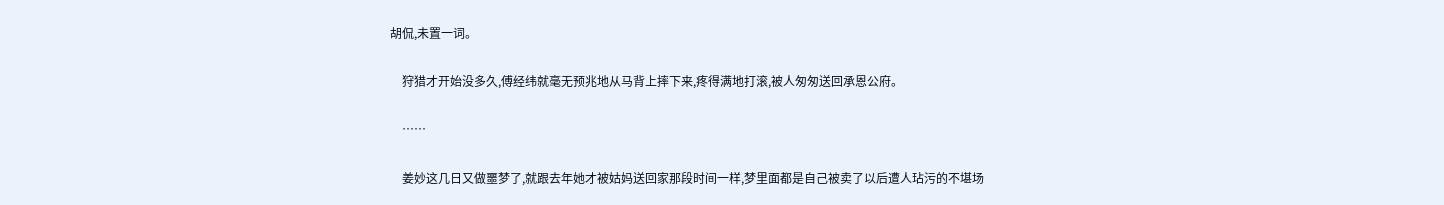胡侃,未置一词。

    狩猎才开始没多久,傅经纬就毫无预兆地从马背上摔下来,疼得满地打滚,被人匆匆送回承恩公府。

    ……

    姜妙这几日又做噩梦了,就跟去年她才被姑妈送回家那段时间一样,梦里面都是自己被卖了以后遭人玷污的不堪场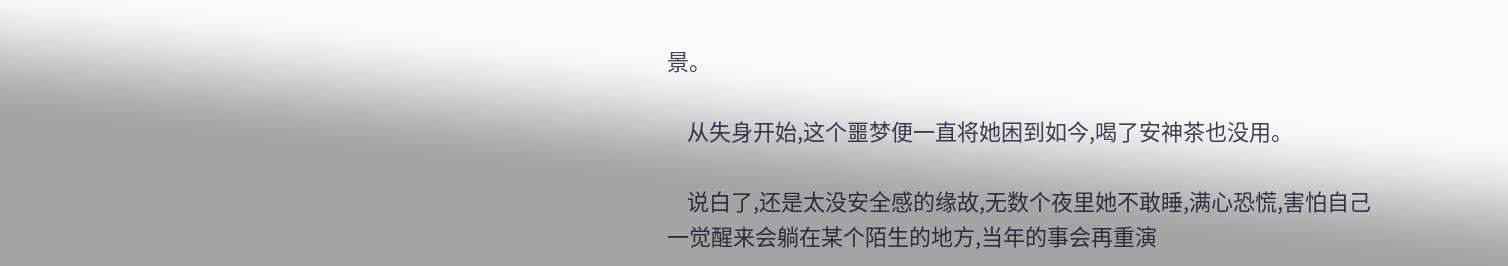景。

    从失身开始,这个噩梦便一直将她困到如今,喝了安神茶也没用。

    说白了,还是太没安全感的缘故,无数个夜里她不敢睡,满心恐慌,害怕自己一觉醒来会躺在某个陌生的地方,当年的事会再重演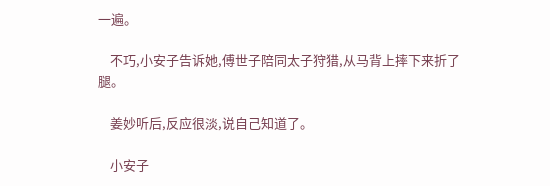一遍。

    不巧,小安子告诉她,傅世子陪同太子狩猎,从马背上摔下来折了腿。

    姜妙听后,反应很淡,说自己知道了。

    小安子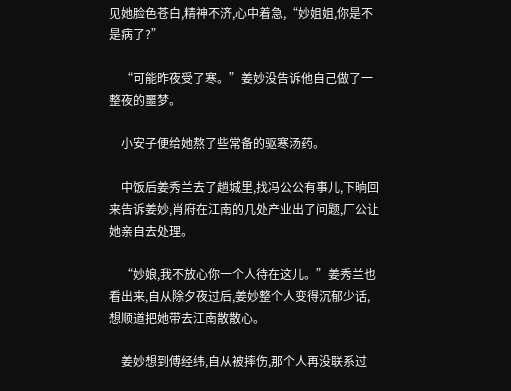见她脸色苍白,精神不济,心中着急,“妙姐姐,你是不是病了?”

    “可能昨夜受了寒。”姜妙没告诉他自己做了一整夜的噩梦。

    小安子便给她熬了些常备的驱寒汤药。

    中饭后姜秀兰去了趟城里,找冯公公有事儿,下晌回来告诉姜妙,肖府在江南的几处产业出了问题,厂公让她亲自去处理。

    “妙娘,我不放心你一个人待在这儿。”姜秀兰也看出来,自从除夕夜过后,姜妙整个人变得沉郁少话,想顺道把她带去江南散散心。

    姜妙想到傅经纬,自从被摔伤,那个人再没联系过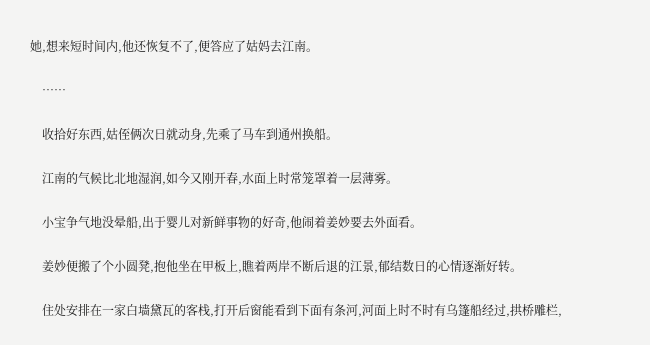她,想来短时间内,他还恢复不了,便答应了姑妈去江南。

    ……

    收拾好东西,姑侄俩次日就动身,先乘了马车到通州换船。

    江南的气候比北地湿润,如今又刚开春,水面上时常笼罩着一层薄雾。

    小宝争气地没晕船,出于婴儿对新鲜事物的好奇,他闹着姜妙要去外面看。

    姜妙便搬了个小圆凳,抱他坐在甲板上,瞧着两岸不断后退的江景,郁结数日的心情逐渐好转。

    住处安排在一家白墙黛瓦的客栈,打开后窗能看到下面有条河,河面上时不时有乌篷船经过,拱桥雕栏,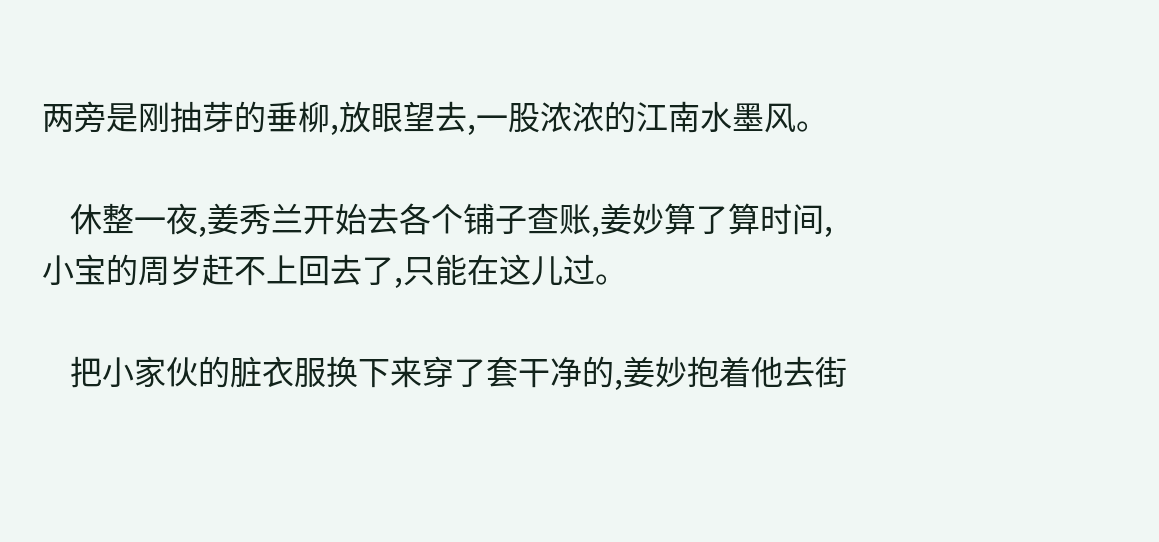两旁是刚抽芽的垂柳,放眼望去,一股浓浓的江南水墨风。

    休整一夜,姜秀兰开始去各个铺子查账,姜妙算了算时间,小宝的周岁赶不上回去了,只能在这儿过。

    把小家伙的脏衣服换下来穿了套干净的,姜妙抱着他去街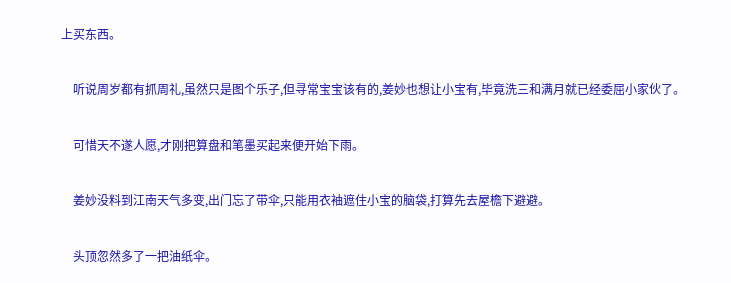上买东西。

    听说周岁都有抓周礼,虽然只是图个乐子,但寻常宝宝该有的,姜妙也想让小宝有,毕竟洗三和满月就已经委屈小家伙了。

    可惜天不遂人愿,才刚把算盘和笔墨买起来便开始下雨。

    姜妙没料到江南天气多变,出门忘了带伞,只能用衣袖遮住小宝的脑袋,打算先去屋檐下避避。

    头顶忽然多了一把油纸伞。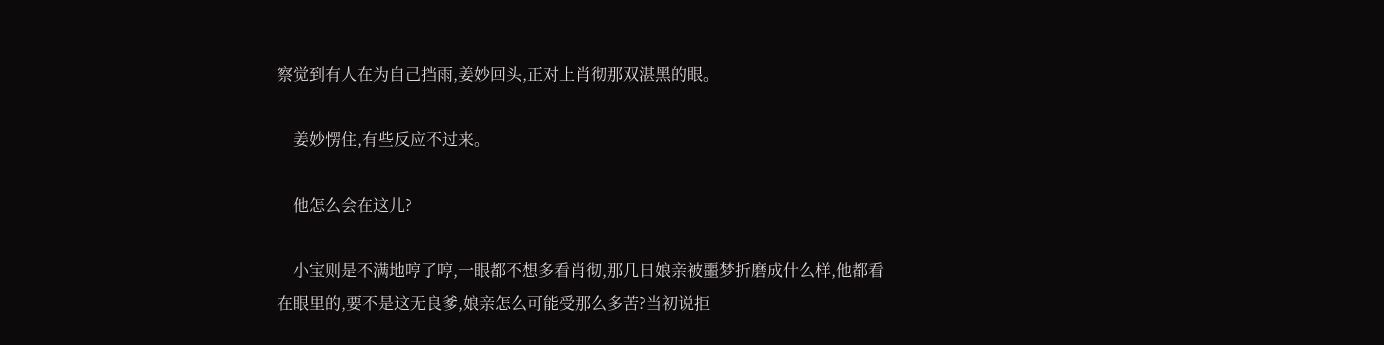察觉到有人在为自己挡雨,姜妙回头,正对上肖彻那双湛黑的眼。

    姜妙愣住,有些反应不过来。

    他怎么会在这儿?

    小宝则是不满地哼了哼,一眼都不想多看肖彻,那几日娘亲被噩梦折磨成什么样,他都看在眼里的,要不是这无良爹,娘亲怎么可能受那么多苦?当初说拒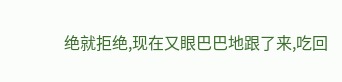绝就拒绝,现在又眼巴巴地跟了来,吃回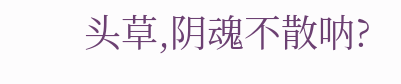头草,阴魂不散呐?